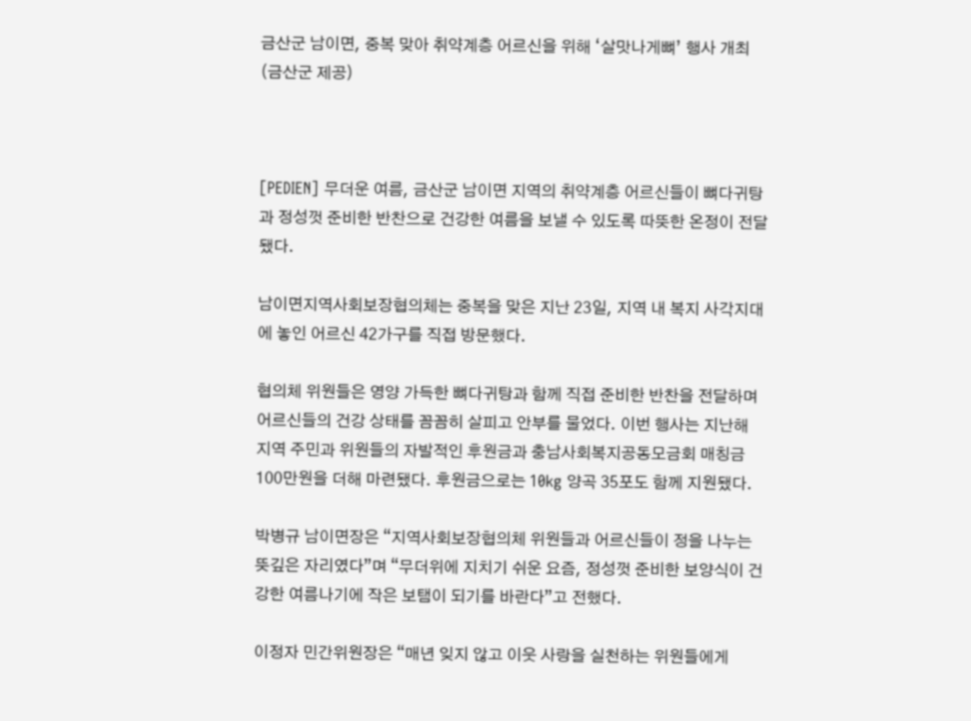금산군 남이면, 중복 맞아 취약계층 어르신을 위해 ‘살맛나게뼈’ 행사 개최 (금산군 제공)



[PEDIEN] 무더운 여름, 금산군 남이면 지역의 취약계층 어르신들이 뼈다귀탕과 정성껏 준비한 반찬으로 건강한 여름을 보낼 수 있도록 따뜻한 온정이 전달됐다.

남이면지역사회보장협의체는 중복을 맞은 지난 23일, 지역 내 복지 사각지대에 놓인 어르신 42가구를 직접 방문했다.

협의체 위원들은 영양 가득한 뼈다귀탕과 함께 직접 준비한 반찬을 전달하며 어르신들의 건강 상태를 꼼꼼히 살피고 안부를 물었다. 이번 행사는 지난해 지역 주민과 위원들의 자발적인 후원금과 충남사회복지공동모금회 매칭금 100만원을 더해 마련됐다. 후원금으로는 10kg 양곡 35포도 함께 지원됐다.

박병규 남이면장은 “지역사회보장협의체 위원들과 어르신들이 정을 나누는 뜻깊은 자리였다”며 “무더위에 지치기 쉬운 요즘, 정성껏 준비한 보양식이 건강한 여름나기에 작은 보탬이 되기를 바란다”고 전했다.

이정자 민간위원장은 “매년 잊지 않고 이웃 사랑을 실천하는 위원들에게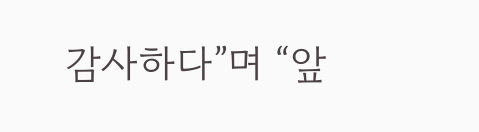감사하다”며 “앞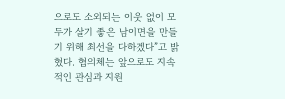으로도 소외되는 이웃 없이 모두가 살기 좋은 남이면을 만들기 위해 최선을 다하겠다”고 밝혔다. 협의체는 앞으로도 지속적인 관심과 지원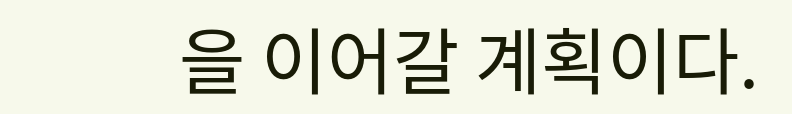을 이어갈 계획이다.